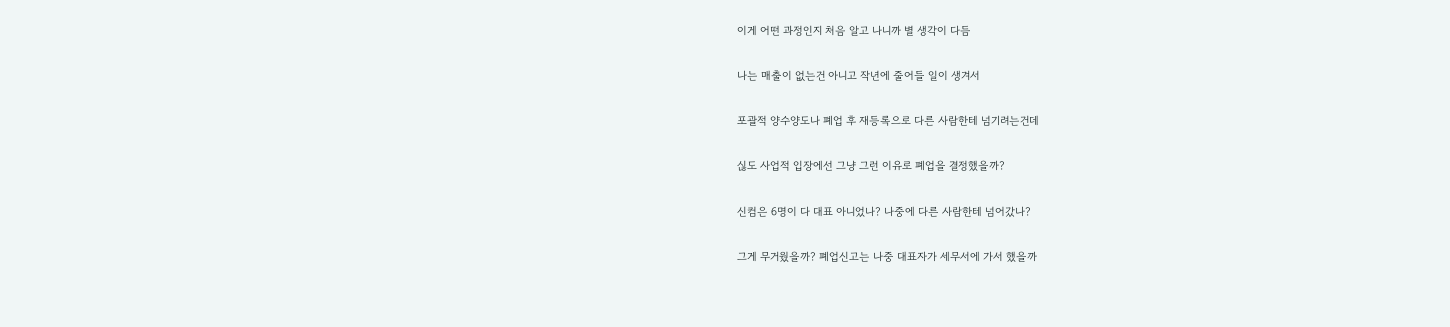이게 어떤 과정인지 처음 알고 나니까 별 생각이 다듬


나는 매출이 없는건 아니고 작년에 줄어들 일이 생겨서


포괄적 양수양도나 폐업 후 재등록으로 다른 사람한테 넘기려는건데


싢도 사업적 입장에선 그냥 그런 이유로 폐업을 결정했을까?


신컴은 6명이 다 대표 아니었나? 나중에 다른 사람한테 넘어갔나?


그게 무거웠을까? 폐업신고는 나중 대표자가 세무서에 가서 했을까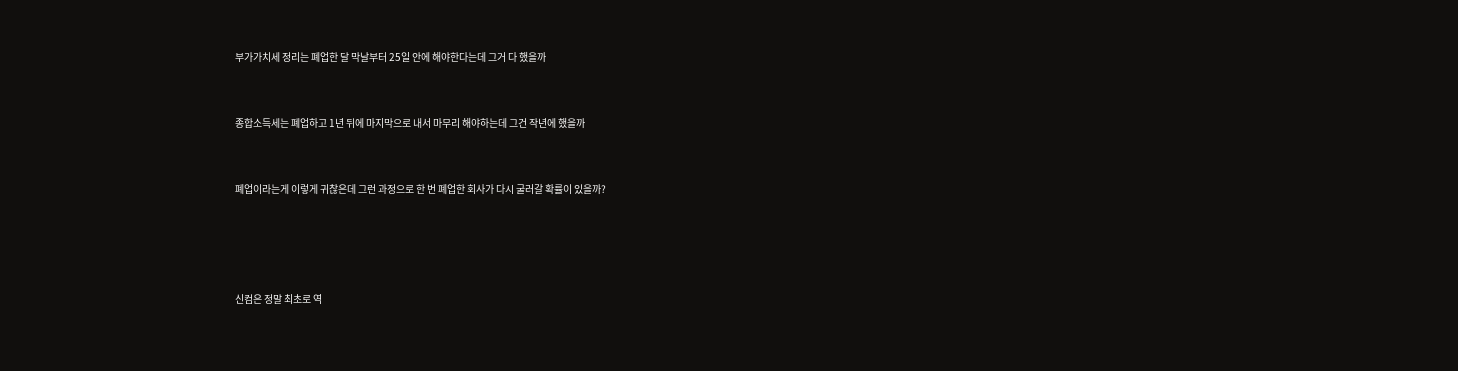부가가치세 정리는 폐업한 달 막날부터 25일 안에 해야한다는데 그거 다 했을까


종합소득세는 폐업하고 1년 뒤에 마지막으로 내서 마무리 해야하는데 그건 작년에 했을까


폐업이라는게 이렇게 귀찮은데 그런 과정으로 한 번 폐업한 회사가 다시 굴러갈 확률이 있을까?




신컴은 정말 최초로 역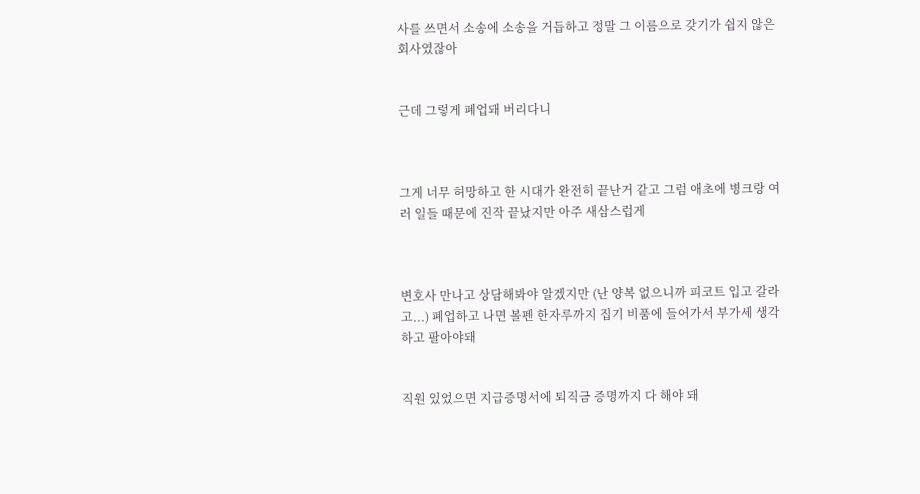사를 쓰면서 소송에 소송을 거듭하고 정말 그 이름으로 갖기가 쉽지 않은 회사였잖아


근데 그렇게 폐업돼 버리다니



그게 너무 허망하고 한 시대가 완전히 끝난거 같고 그럼 애초에 병크랑 여러 일들 때문에 진작 끝났지만 아주 새삼스럽게



변호사 만나고 상담해봐야 알겠지만 (난 양복 없으니까 피코트 입고 갈라고...) 폐업하고 나면 볼펜 한자루까지 집기 비품에 들어가서 부가세 생각하고 팔아야돼


직원 있었으면 지급증명서에 퇴직금 증명까지 다 해야 돼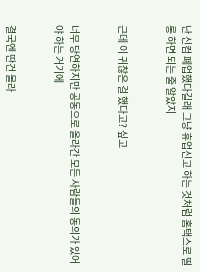난 신컴 폐업했다길래 그냥 휴업신고 하는 것처럼 홈택스로 띨롱 하면 되는 줄 알았지


근데 이 귀찮은 걸 했다고? 싶고


너무 당연하지만 공동으로 올라간 모든 사람들의 동의가 있어야 하는 거기에


결국엔 딴건 몰라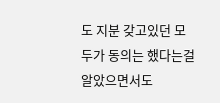도 지분 갖고있던 모두가 동의는 했다는걸 알았으면서도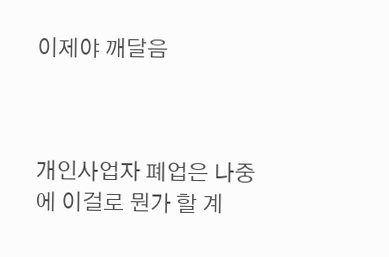이제야 깨달음



개인사업자 폐업은 나중에 이걸로 뭔가 할 계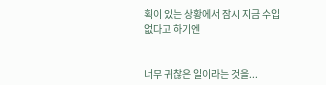획이 있는 상황에서 잠시 지금 수입 없다고 하기엔


너무 귀찮은 일이라는 것을...